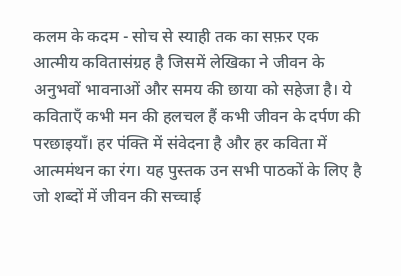कलम के कदम - सोच से स्याही तक का सफ़र एक आत्मीय कवितासंग्रह है जिसमें लेखिका ने जीवन के अनुभवों भावनाओं और समय की छाया को सहेजा है। ये कविताएँ कभी मन की हलचल हैं कभी जीवन के दर्पण की परछाइयाँ। हर पंक्ति में संवेदना है और हर कविता में आत्ममंथन का रंग। यह पुस्तक उन सभी पाठकों के लिए है जो शब्दों में जीवन की सच्चाई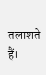तलाशते हैं।